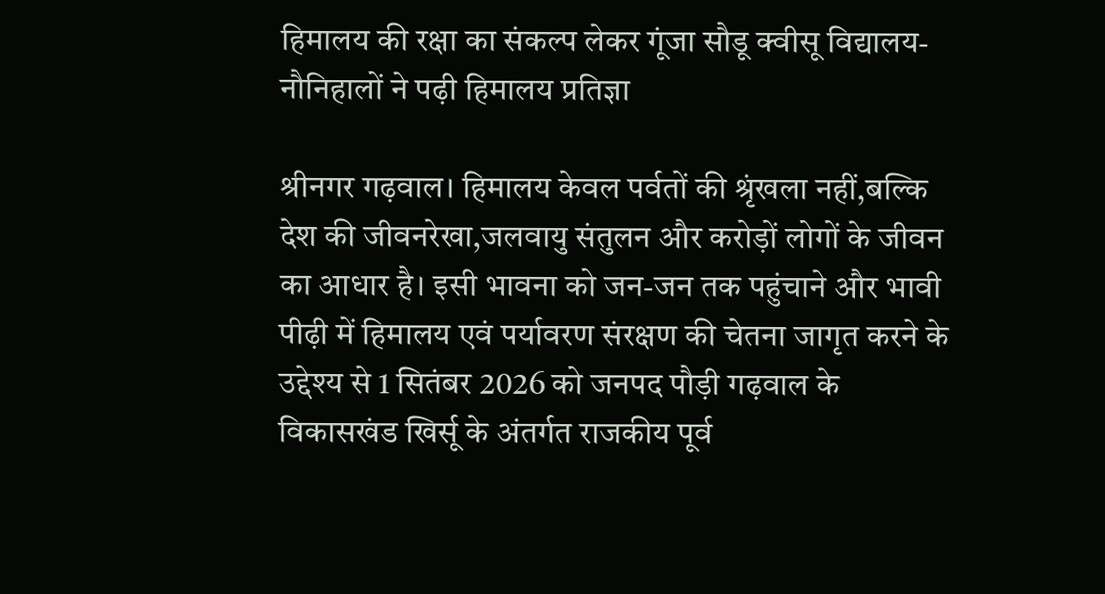हिमालय की रक्षा का संकल्प लेकर गूंजा सौडू क्वीसू विद्यालय-नौनिहालों ने पढ़ी हिमालय प्रतिज्ञा

श्रीनगर गढ़वाल। हिमालय केवल पर्वतों की श्रृंखला नहीं,बल्कि देश की जीवनरेखा,जलवायु संतुलन और करोड़ों लोगों के जीवन का आधार है। इसी भावना को जन-जन तक पहुंचाने और भावी पीढ़ी में हिमालय एवं पर्यावरण संरक्षण की चेतना जागृत करने के उद्देश्य से 1 सितंबर 2026 को जनपद पौड़ी गढ़वाल के विकासखंड खिर्सू के अंतर्गत राजकीय पूर्व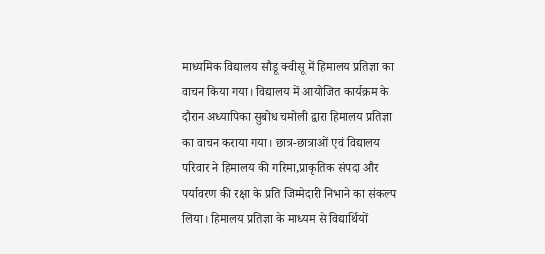माध्यमिक विद्यालय सौडू क्वीसू में हिमालय प्रतिज्ञा का वाचन किया गया। विद्यालय में आयोजित कार्यक्रम के दौरान अध्यापिका सुबोध चमोली द्वारा हिमालय प्रतिज्ञा का वाचन कराया गया। छात्र-छात्राओं एवं विद्यालय परिवार ने हिमालय की गरिमा,प्राकृतिक संपदा और पर्यावरण की रक्षा के प्रति जिम्मेदारी निभाने का संकल्प लिया। हिमालय प्रतिज्ञा के माध्यम से विद्यार्थियों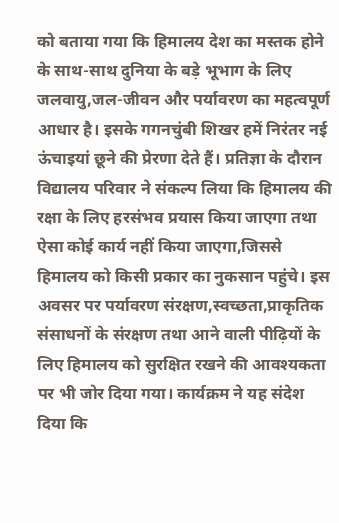को बताया गया कि हिमालय देश का मस्तक होने के साथ-साथ दुनिया के बड़े भूभाग के लिए जलवायु,जल-जीवन और पर्यावरण का महत्वपूर्ण आधार है। इसके गगनचुंबी शिखर हमें निरंतर नई ऊंचाइयां छूने की प्रेरणा देते हैं। प्रतिज्ञा के दौरान विद्यालय परिवार ने संकल्प लिया कि हिमालय की रक्षा के लिए हरसंभव प्रयास किया जाएगा तथा ऐसा कोई कार्य नहीं किया जाएगा,जिससे हिमालय को किसी प्रकार का नुकसान पहुंचे। इस अवसर पर पर्यावरण संरक्षण,स्वच्छता,प्राकृतिक संसाधनों के संरक्षण तथा आने वाली पीढ़ियों के लिए हिमालय को सुरक्षित रखने की आवश्यकता पर भी जोर दिया गया। कार्यक्रम ने यह संदेश दिया कि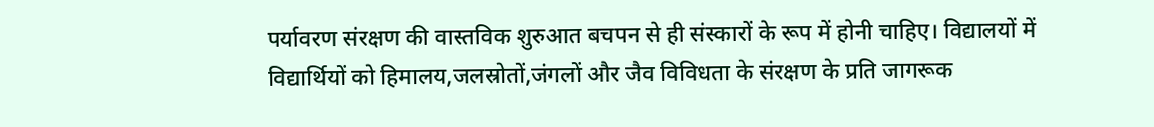पर्यावरण संरक्षण की वास्तविक शुरुआत बचपन से ही संस्कारों के रूप में होनी चाहिए। विद्यालयों में विद्यार्थियों को हिमालय,जलस्रोतों,जंगलों और जैव विविधता के संरक्षण के प्रति जागरूक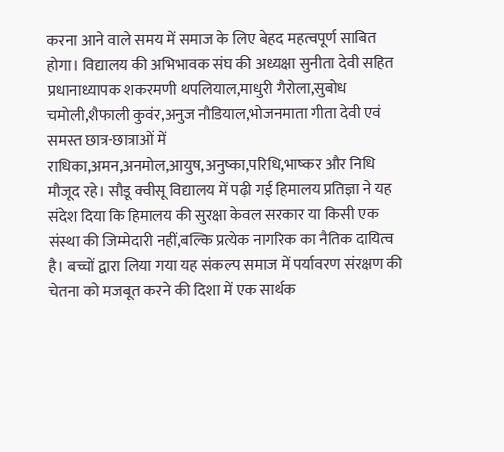करना आने वाले समय में समाज के लिए बेहद महत्वपूर्ण साबित होगा। विद्यालय की अभिभावक संघ की अध्यक्षा सुनीता देवी सहित प्रधानाध्यापक शकरमणी थपलियाल,माधुरी गैरोला,सुबोध चमोली,शैफाली कुवंर,अनुज नौडियाल,भोजनमाता गीता देवी एवं समस्त छात्र-छात्राओं में राधिका,अमन,अनमोल,आयुष,अनुष्का,परिधि,भाष्कर और निधि मौजूद रहे। सौडू क्वीसू विद्यालय में पढ़ी गई हिमालय प्रतिज्ञा ने यह संदेश दिया कि हिमालय की सुरक्षा केवल सरकार या किसी एक संस्था की जिम्मेदारी नहीं,बल्कि प्रत्येक नागरिक का नैतिक दायित्व है। बच्चों द्वारा लिया गया यह संकल्प समाज में पर्यावरण संरक्षण की चेतना को मजबूत करने की दिशा में एक सार्थक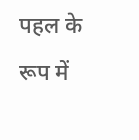पहल के रूप में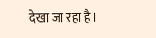देखा जा रहा है।